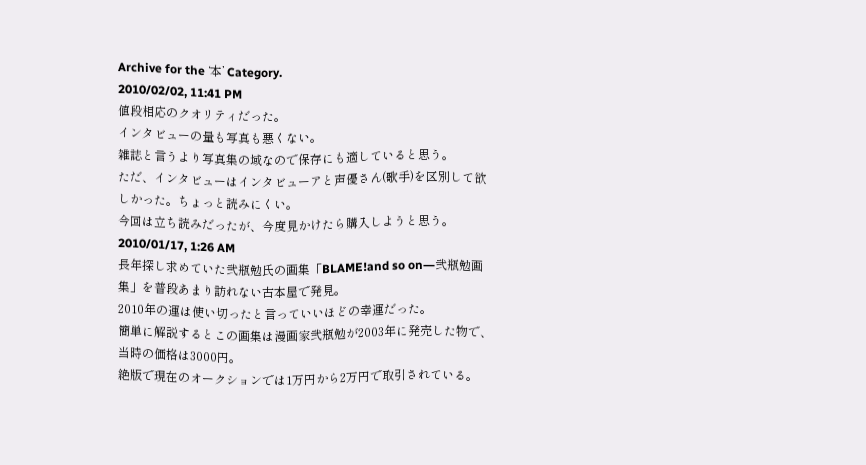Archive for the ‘本’ Category.
2010/02/02, 11:41 PM
値段相応のクオリティだった。
インタビューの量も写真も悪くない。
雑誌と言うより写真集の域なので保存にも適していると思う。
ただ、インタビューはインタビューアと声優さん(歌手)を区別して欲しかった。ちょっと読みにくい。
今回は立ち読みだったが、今度見かけたら購入しようと思う。
2010/01/17, 1:26 AM
長年探し求めていた弐瓶勉氏の画集「BLAME!and so on―弐瓶勉画集」を普段あまり訪れない古本屋で発見。
2010年の運は使い切ったと言っていいほどの幸運だった。
簡単に解説するとこの画集は漫画家弐瓶勉が2003年に発売した物で、当時の価格は3000円。
絶版で現在のオークションでは1万円から2万円で取引されている。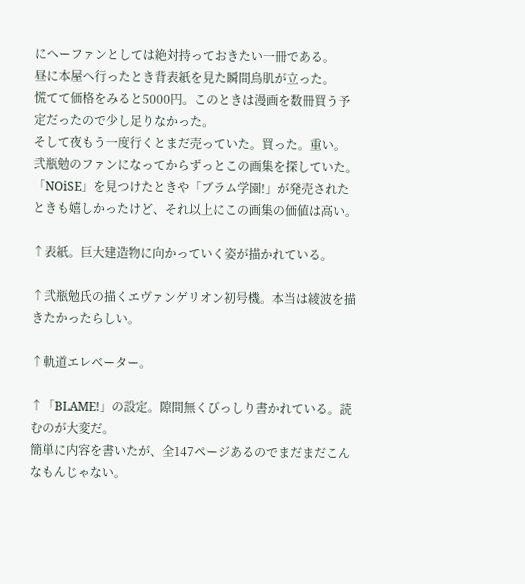にへーファンとしては絶対持っておきたい一冊である。
昼に本屋へ行ったとき背表紙を見た瞬間鳥肌が立った。
慌てて価格をみると5000円。このときは漫画を数冊買う予定だったので少し足りなかった。
そして夜もう一度行くとまだ売っていた。買った。重い。
弐瓶勉のファンになってからずっとこの画集を探していた。
「NOiSE」を見つけたときや「ブラム学園!」が発売されたときも嬉しかったけど、それ以上にこの画集の価値は高い。

↑表紙。巨大建造物に向かっていく姿が描かれている。

↑弐瓶勉氏の描くエヴァンゲリオン初号機。本当は綾波を描きたかったらしい。

↑軌道エレベーター。

↑「BLAME!」の設定。隙間無くびっしり書かれている。読むのが大変だ。
簡単に内容を書いたが、全147ページあるのでまだまだこんなもんじゃない。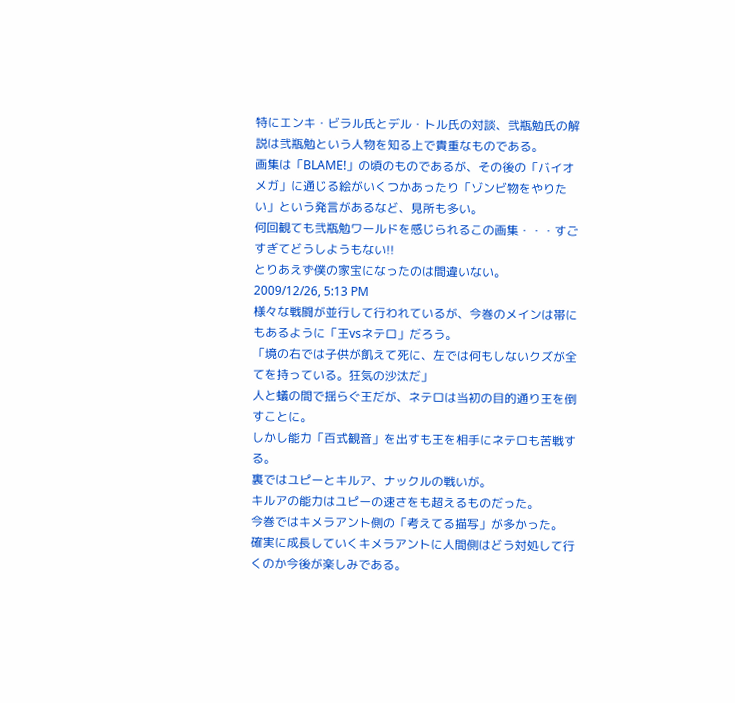特にエンキ・ビラル氏とデル・トル氏の対談、弐瓶勉氏の解説は弐瓶勉という人物を知る上で貴重なものである。
画集は「BLAME!」の頃のものであるが、その後の「バイオメガ」に通じる絵がいくつかあったり「ゾンビ物をやりたい」という発言があるなど、見所も多い。
何回観ても弐瓶勉ワールドを感じられるこの画集・・・すごすぎてどうしようもない!!
とりあえず僕の家宝になったのは間違いない。
2009/12/26, 5:13 PM
様々な戦闘が並行して行われているが、今巻のメインは帯にもあるように「王vsネテロ」だろう。
「境の右では子供が飢えて死に、左では何もしないクズが全てを持っている。狂気の沙汰だ」
人と蟻の間で揺らぐ王だが、ネテロは当初の目的通り王を倒すことに。
しかし能力「百式観音」を出すも王を相手にネテロも苦戦する。
裏ではユピーとキルア、ナックルの戦いが。
キルアの能力はユピーの速さをも超えるものだった。
今巻ではキメラアント側の「考えてる描写」が多かった。
確実に成長していくキメラアントに人間側はどう対処して行くのか今後が楽しみである。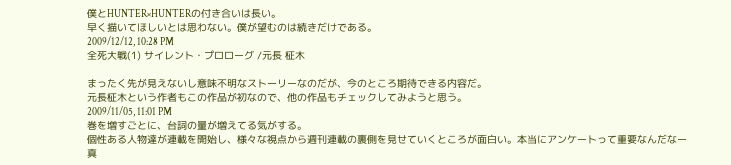僕とHUNTER×HUNTERの付き合いは長い。
早く描いてほしいとは思わない。僕が望むのは続きだけである。
2009/12/12, 10:28 PM
全死大戦(1) サイレント・プロローグ /元長 柾木

まったく先が見えないし意味不明なストーリーなのだが、今のところ期待できる内容だ。
元長柾木という作者もこの作品が初なので、他の作品もチェックしてみようと思う。
2009/11/05, 11:01 PM
巻を増すごとに、台詞の量が増えてる気がする。
個性ある人物達が連載を開始し、様々な視点から週刊連載の裏側を見せていくところが面白い。本当にアンケートって重要なんだなー
真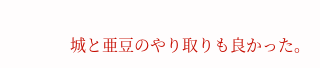城と亜豆のやり取りも良かった。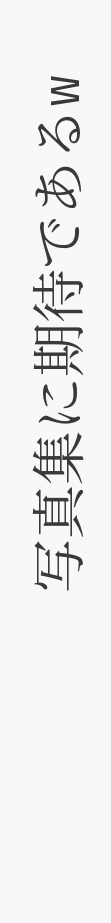写真集に期待であるw